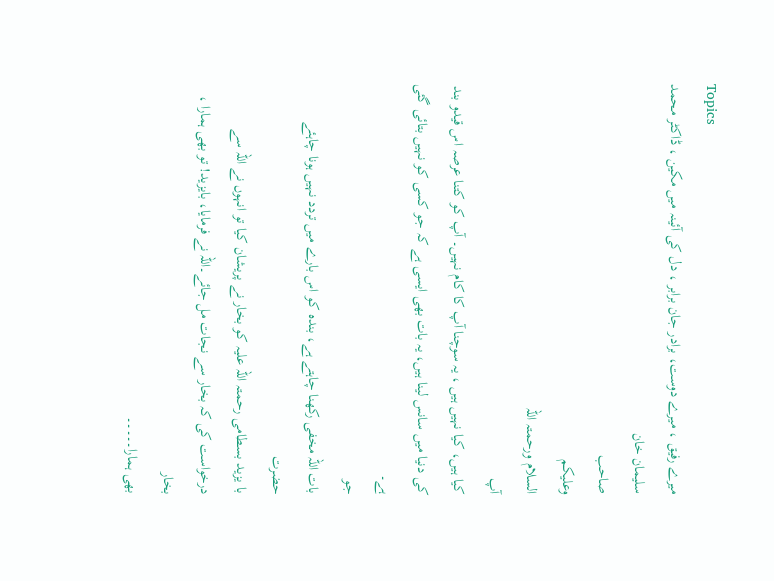Topics
میرے رفیق ، میرے دوست، برادر جان برابر ، دل کی آئینہ میں مکین ، ڈاکٹر محمد سلیمان خان
صاحب
وعلیکم
السلام ورحمتہ اللہ
آپ
کیا ہیں، کیا نہیں ہیں ، یہ سوچنا آپ کا کام نہیں۔ آپ کو کتنا عرصہ اس قیدو بند
کی دنیا میں سانس لینا ہیں، یہ بات بھی ایسی ہے کہ جو کسی کو نہیں بتائی گئی ہے۔
جو
بات اللہ مخفی رکھنا چاہتے ہے، بندہ کو اس بارے میں تردد نہیں ہونا چاہئے
حضرت
با یزید بسطامی رحمتہ اللہ علیہ کو بخار نے پریشان کیا تو انہوں نے اللہ سے
درخواست کی کہ بخار سے نجات مل جائے۔اللہ نے فرمایا، بایزید! تو بھی ہمارا ، بخار
بھی ہمارا۔۔۔۔۔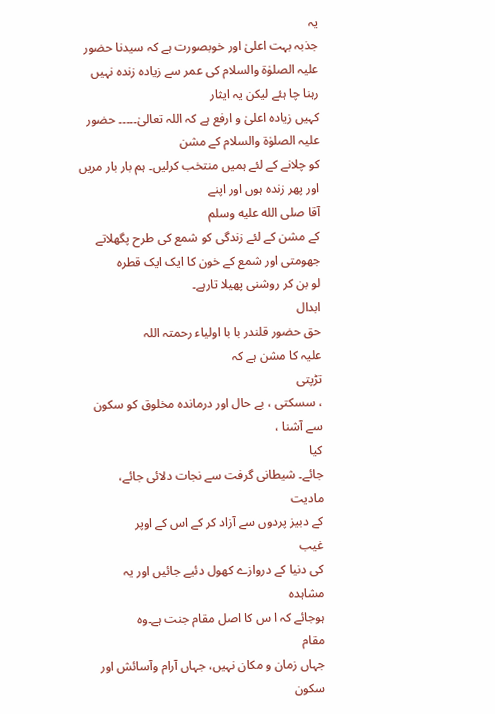یہ
جذبہ بہت اعلیٰ اور خوبصورت ہے کہ سیدنا حضور علیہ الصلوٰۃ والسلام کی عمر سے زیادہ زندہ نہیں رہنا چا ہئے لیکن یہ ایثار
کہیں زیادہ اعلیٰ و ارفع ہے کہ اللہ تعالیٰ۔۔۔۔۔ حضور علیہ الصلوٰۃ والسلام کے مشن
کو چلانے کے لئے ہمیں منتخب کرلیں۔ ہم بار بار مریں اور پھر زندہ ہوں اور اپنے
آقا صلى الله عليه وسلم
کے مشن کے لئے زندگی کو شمع کی طرح پگھلاتے جھومتی اور شمع کے خون کا ایک ایک قطرہ
لو بن کر روشنی پھیلا تارہے۔
ابدال
حق حضور قلندر با با اولیاء رحمتہ اللہ
علیہ کا مشن ہے کہ
تڑپتی
، سسکتی ، بے حال اور درماندہ مخلوق کو سکون سے آشنا ،
کیا
جائے۔ شیطانی گرفت سے نجات دلائی جائے،
مادیت
کے دبیز پردوں سے آزاد کر کے اس کے اوپر
غیب
کی دنیا کے دروازے کھول دئیے جائیں اور یہ
مشاہدہ
ہوجائے کہ ا س کا اصل مقام جنت ہے۔وہ
مقام
جہاں زمان و مکان نہیں، جہاں آرام وآسائش اور
سکون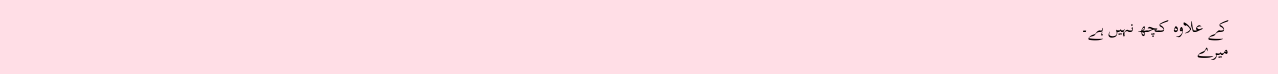کے علاوہ کچھ نہیں ہے۔
میرے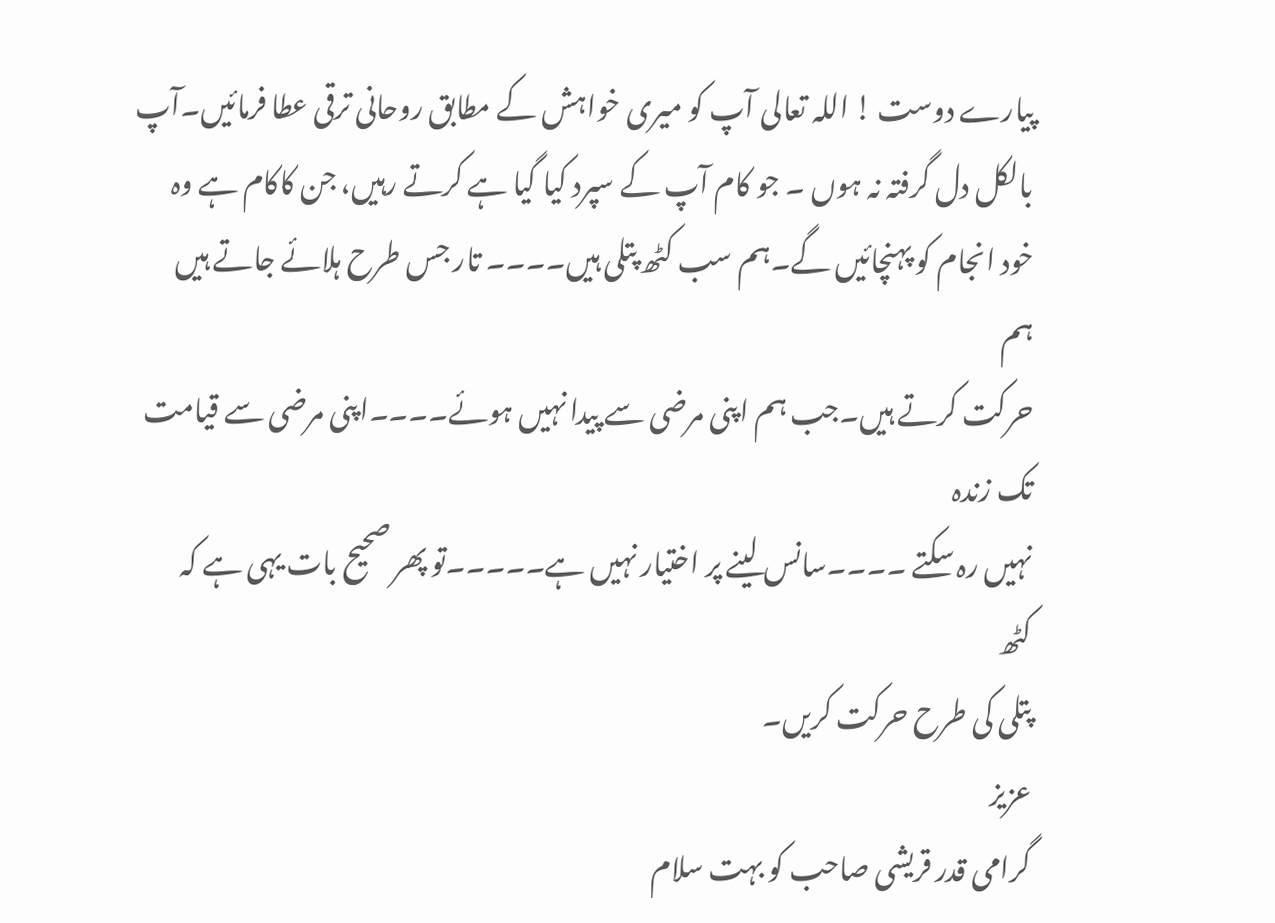پیارے دوست ! اللہ تعالی آپ کو میری خواہش کے مطابق روحانی ترقی عطا فرمائیں۔آپ
بالکل دل گرفتہ نہ ہوں ۔ جو کام آپ کے سپرد کیا گیا ہے کرتے رہیں، جن کاکام ہے وہ
خود انجام کو پہنچائیں گے۔ہم سب کٹھ پتلی ہیں۔۔۔۔ تار جس طرح ہلائے جاتے ہیں ہم
حرکت کرتے ہیں۔جب ہم اپنی مرضی سے پیدا نہیں ہوئے۔۔۔۔اپنی مرضی سے قیامت تک زندہ
نہیں رہ سکتے ۔۔۔۔سانس لینے پر اختیار نہیں ہے۔۔۔۔۔تو پھر صحیح بات یہی ہے کہ کٹھ
پتلی کی طرح حرکت کریں۔
عزیز
گرامی قدر قریشی صاحب کو بہت سلام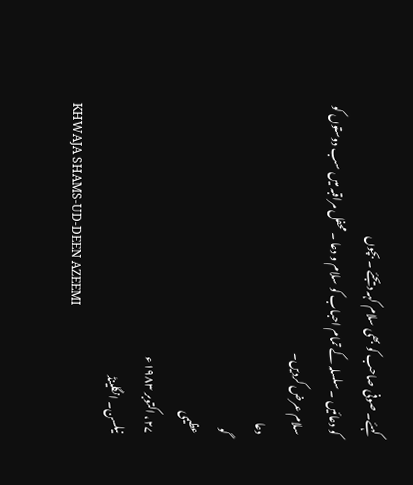کہئے۔ صوفی صاحب کو بھی سلام کہہ دیجئے ۔ بچوں
کو دعائیں ۔ سلسلہ کے تمام احباب کو سلام و دعا ۔ محفل مراقبہ میں سب دوستوں کو
سلام عرض کردیں۔
دعا
گو
عظیمی
۲۷، اکتوبر ۱۹۸۳ء
نیلسن۔ انگلینڈ
KHWAJA SHAMS-UD-DEEN AZEEMI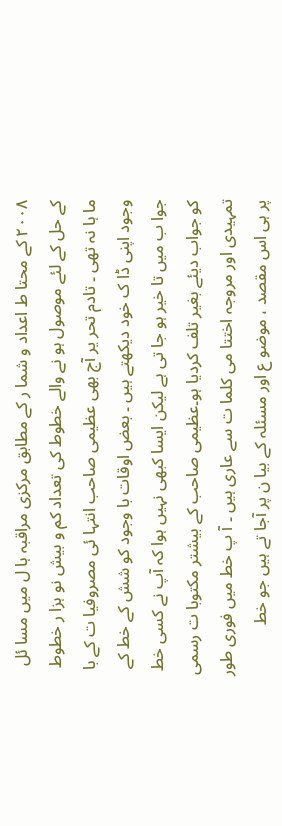۲۰۰۸ کے محتا ط اعداد و شما ر کے مطابق مرکزی مراقبہ ہا ل میں مسا ئل کے حل کے لئے موصول ہو نے والے خطوط کی تعداد کم و بیش نو ہزا ر خطوط ما ہا نہ تھی ۔ تادم تحر یر آج بھی عظیمی صاحب انتہا ئی مصروفیا ت کے با وجود اپنی ڈا ک خود دیکھتے ہیں ۔ بعض اوقات با وجود کو شش کے خط کے جوا ب میں تا خیر ہو جا تی ہے لیکن ایسا کبھی نہیں ہوا کہ آپ نے کسی خط کو جواب دیئے بغیر تلف کردیا ہو۔عظیمی صاحب کے بیشتر مکتوبا ت رسمی تمہیدی اور مروجہ اختتا می کلما ت سے عاری ہیں ۔ آ پ خط میں فوری طور پر ہی اس مقصد ، موضو ع اور مسئلہ کے بیا ن پر آجا تے ہیں جو خط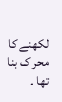لکھنے کا محر ک بنا تھا ۔